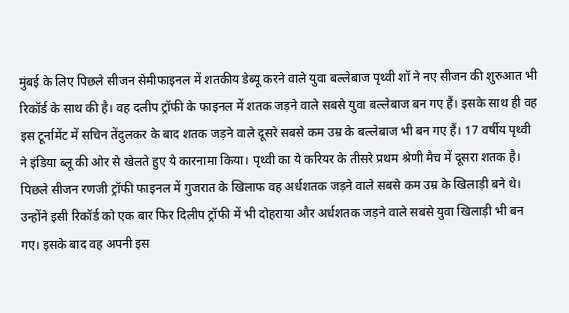मुंबई के लिए पिछले सीजन सेमीफाइनल में शतकीय डेब्यू करने वाले युवा बल्लेबाज पृथ्वी शॉ ने नए सीजन की शुरुआत भी रिकॉर्ड के साथ की है। वह दलीप ट्रॉफी के फाइनल में शतक जड़ने वाले सबसे युवा बल्लेबाज बन गए हैं। इसके साथ ही वह इस टूर्नामेंट में सचिन तेंदुलकर के बाद शतक जड़ने वाले दूसरे सबसे कम उम्र के बल्लेबाज भी बन गए हैं। 17 वर्षीय पृथ्वी ने इंडिया ब्लू की ओर से खेलते हुए ये कारनामा किया। पृथ्वी का ये करियर के तीसरे प्रथम श्रेणी मैच में दूसरा शतक है।
पिछले सीजन रणजी ट्रॉफी फाइनल में गुजरात के खिलाफ वह अर्धशतक जड़ने वाले सबसे कम उम्र के खिलाड़ी बने थे। उन्होंने इसी रिकॉर्ड को एक बार फिर दिलीप ट्रॉफी में भी दोहराया और अर्धशतक जड़ने वाले सबसे युवा खिलाड़ी भी बन गए। इसके बाद वह अपनी इस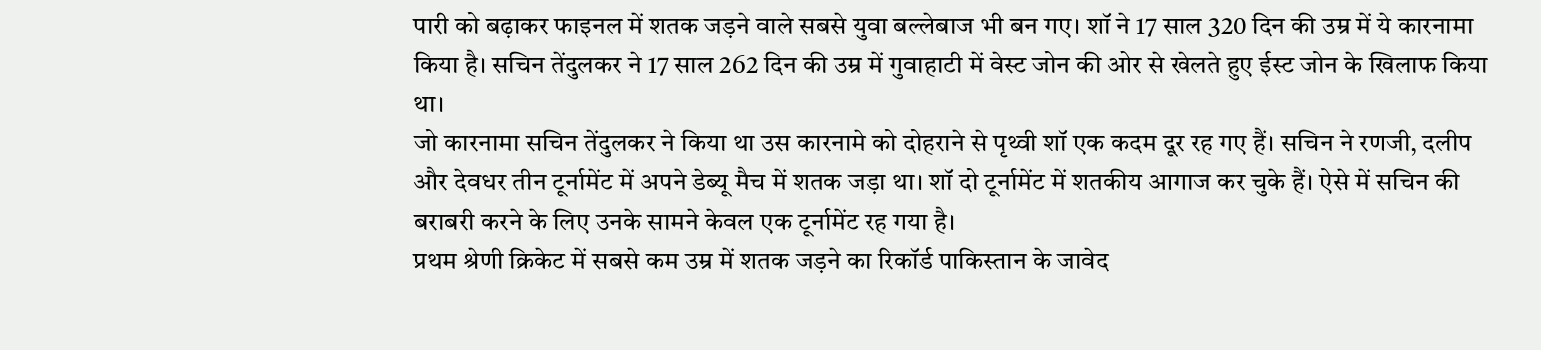पारी को बढ़ाकर फाइनल में शतक जड़ने वाले सबसे युवा बल्लेबाज भी बन गए। शॉ ने 17 साल 320 दिन की उम्र में ये कारनामा किया है। सचिन तेंदुलकर ने 17 साल 262 दिन की उम्र में गुवाहाटी में वेस्ट जोन की ओर से खेलते हुए ईस्ट जोन के खिलाफ किया था।
जो कारनामा सचिन तेंदुलकर ने किया था उस कारनामे को दोहराने से पृथ्वी शॉ एक कदम दूर रह गए हैं। सचिन ने रणजी, दलीप और देवधर तीन टूर्नामेंट में अपने डेब्यू मैच में शतक जड़ा था। शॉ दो टूर्नामेंट में शतकीय आगाज कर चुके हैं। ऐसे में सचिन की बराबरी करने के लिए उनके सामने केवल एक टूर्नामेंट रह गया है।
प्रथम श्रेणी क्रिकेट में सबसे कम उम्र में शतक जड़ने का रिकॉर्ड पाकिस्तान के जावेद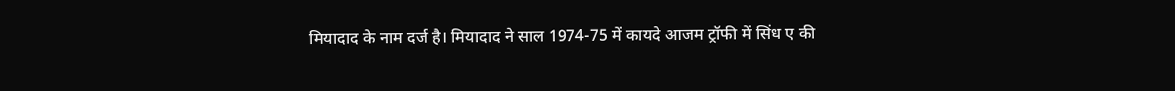मियादाद के नाम दर्ज है। मियादाद ने साल 1974-75 में कायदे आजम ट्रॉफी में सिंध ए की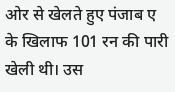ओर से खेलते हुए पंजाब ए के खिलाफ 101 रन की पारी खेली थी। उस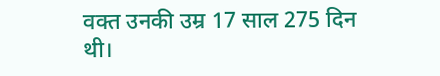वक्त उनकी उम्र 17 साल 275 दिन थी।